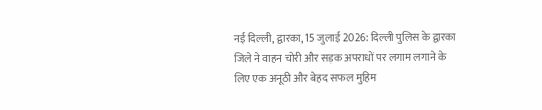नई दिल्ली, द्वारका, 15 जुलाई 2026: दिल्ली पुलिस के द्वारका जिले ने वाहन चोरी और सड़क अपराधों पर लगाम लगाने के लिए एक अनूठी और बेहद सफल मुहिम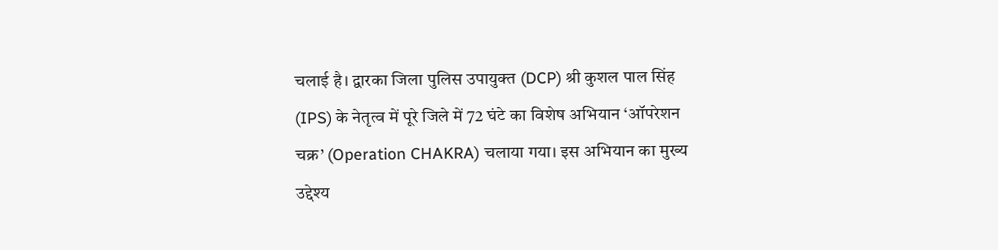चलाई है। द्वारका जिला पुलिस उपायुक्त (DCP) श्री कुशल पाल सिंह (IPS) के नेतृत्व में पूरे जिले में 72 घंटे का विशेष अभियान ‘ऑपरेशन चक्र’ (Operation CHAKRA) चलाया गया। इस अभियान का मुख्य उद्देश्य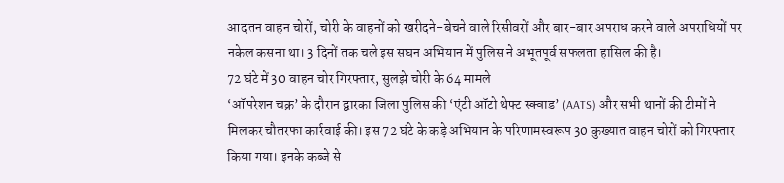आदतन वाहन चोरों, चोरी के वाहनों को खरीदने-बेचने वाले रिसीवरों और बार-बार अपराध करने वाले अपराधियों पर नकेल कसना था। 3 दिनों तक चले इस सघन अभियान में पुलिस ने अभूतपूर्व सफलता हासिल की है।
72 घंटे में 30 वाहन चोर गिरफ्तार, सुलझे चोरी के 64 मामले
‘ऑपरेशन चक्र’ के दौरान द्वारका जिला पुलिस की ‘एंटी ऑटो थेफ्ट स्क्वाड’ (AATS) और सभी थानों की टीमों ने मिलकर चौतरफा कार्रवाई की। इस 72 घंटे के कड़े अभियान के परिणामस्वरूप 30 कुख्यात वाहन चोरों को गिरफ्तार किया गया। इनके कब्जे से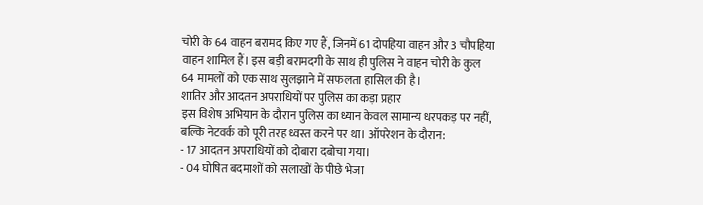चोरी के 64 वाहन बरामद किए गए हैं, जिनमें 61 दोपहिया वाहन और 3 चौपहिया वाहन शामिल हैं। इस बड़ी बरामदगी के साथ ही पुलिस ने वाहन चोरी के कुल 64 मामलों को एक साथ सुलझाने में सफलता हासिल की है।
शातिर और आदतन अपराधियों पर पुलिस का कड़ा प्रहार
इस विशेष अभियान के दौरान पुलिस का ध्यान केवल सामान्य धरपकड़ पर नहीं, बल्कि नेटवर्क को पूरी तरह ध्वस्त करने पर था। ऑपरेशन के दौरान:
- 17 आदतन अपराधियों को दोबारा दबोचा गया।
- 04 घोषित बदमाशों को सलाखों के पीछे भेजा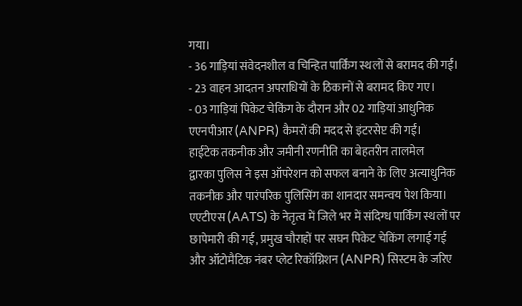गया।
- 36 गाड़ियां संवेदनशील व चिन्हित पार्किंग स्थलों से बरामद की गईं।
- 23 वाहन आदतन अपराधियों के ठिकानों से बरामद किए गए।
- 03 गाड़ियां पिकेट चेकिंग के दौरान और 02 गाड़ियां आधुनिक एएनपीआर (ANPR) कैमरों की मदद से इंटरसेप्ट की गईं।
हाईटेक तकनीक और जमीनी रणनीति का बेहतरीन तालमेल
द्वारका पुलिस ने इस ऑपरेशन को सफल बनाने के लिए अत्याधुनिक तकनीक और पारंपरिक पुलिसिंग का शानदार समन्वय पेश किया। एएटीएस (AATS) के नेतृत्व में जिले भर में संदिग्ध पार्किंग स्थलों पर छापेमारी की गई, प्रमुख चौराहों पर सघन पिकेट चेकिंग लगाई गई और ऑटोमैटिक नंबर प्लेट रिकॉग्निशन (ANPR) सिस्टम के जरिए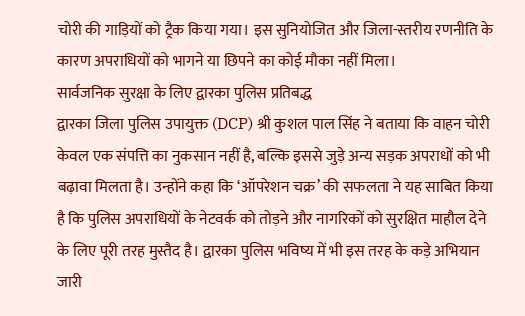चोरी की गाड़ियों को ट्रैक किया गया। इस सुनियोजित और जिला-स्तरीय रणनीति के कारण अपराधियों को भागने या छिपने का कोई मौका नहीं मिला।
सार्वजनिक सुरक्षा के लिए द्वारका पुलिस प्रतिबद्ध
द्वारका जिला पुलिस उपायुक्त (DCP) श्री कुशल पाल सिंह ने बताया कि वाहन चोरी केवल एक संपत्ति का नुकसान नहीं है, बल्कि इससे जुड़े अन्य सड़क अपराधों को भी बढ़ावा मिलता है। उन्होंने कहा कि ‘ऑपरेशन चक्र’ की सफलता ने यह साबित किया है कि पुलिस अपराधियों के नेटवर्क को तोड़ने और नागरिकों को सुरक्षित माहौल देने के लिए पूरी तरह मुस्तैद है। द्वारका पुलिस भविष्य में भी इस तरह के कड़े अभियान जारी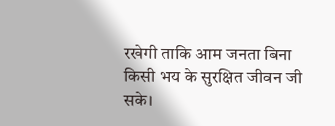रखेगी ताकि आम जनता बिना किसी भय के सुरक्षित जीवन जी सके।